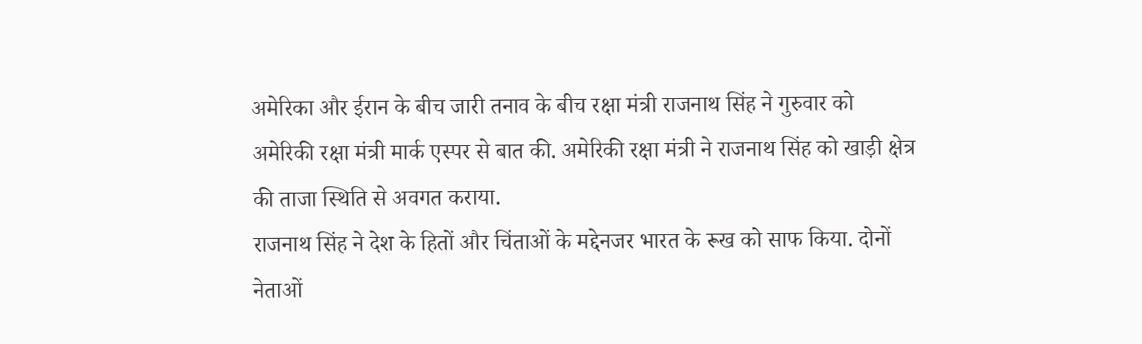अमेरिका और ईरान के बीच जारी तनाव के बीच रक्षा मंत्री राजनाथ सिंह ने गुरुवार को अमेरिकी रक्षा मंत्री मार्क एस्पर से बात की. अमेरिकी रक्षा मंत्री ने राजनाथ सिंह को खाड़ी क्षेत्र की ताजा स्थिति से अवगत कराया.
राजनाथ सिंह ने देश के हितों और चिंताओं के मद्देनजर भारत के रूख को साफ किया. दोनों नेताओं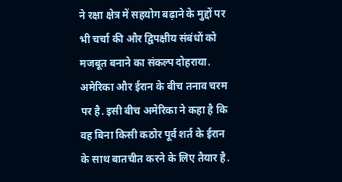ने रक्षा क्षेत्र में सहयोग बढ़ाने के मुद्दों पर भी चर्चा की और द्विपक्षीय संबंधों को मजबूत बनाने का संकल्प दोहराया.
अमेरिका और ईरान के बीच तनाव चरम पर है. इसी बीच अमेरिका ने कहा है कि वह बिना किसी कठोर पूर्व शर्त के ईरान के साथ बातचीत करने के लिए तैयार है.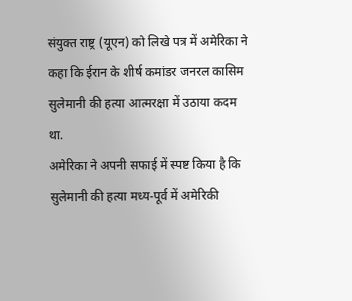संयुक्त राष्ट्र (यूएन) को लिखे पत्र में अमेरिका ने कहा कि ईरान के शीर्ष कमांडर जनरल कासिम सुलेमानी की हत्या आत्मरक्षा में उठाया कदम था.
अमेरिका ने अपनी सफाई में स्पष्ट किया है कि सुलेमानी की हत्या मध्य-पूर्व में अमेरिकी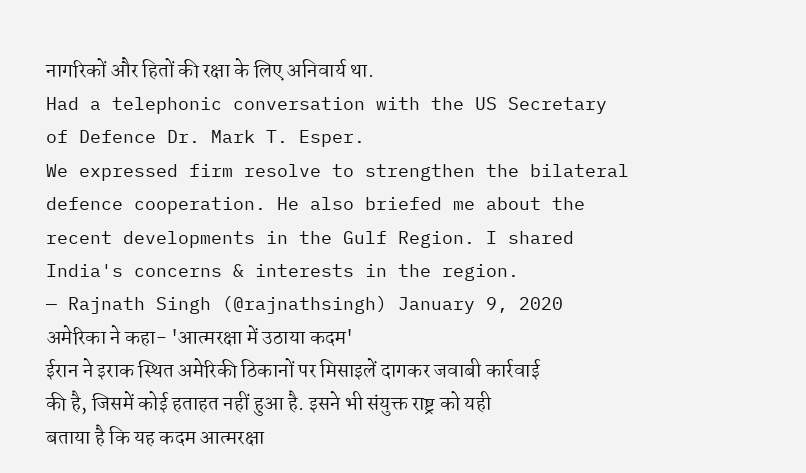नागरिकों और हितों की रक्षा के लिए अनिवार्य था.
Had a telephonic conversation with the US Secretary of Defence Dr. Mark T. Esper.
We expressed firm resolve to strengthen the bilateral defence cooperation. He also briefed me about the recent developments in the Gulf Region. I shared India's concerns & interests in the region.
— Rajnath Singh (@rajnathsingh) January 9, 2020
अमेरिका ने कहा- 'आत्मरक्षा में उठाया कदम'
ईरान ने इराक स्थित अमेरिकी ठिकानों पर मिसाइलें दागकर जवाबी कार्रवाई की है, जिसमें कोई हताहत नहीं हुआ है. इसने भी संयुक्त राष्ट्र को यही बताया है कि यह कदम आत्मरक्षा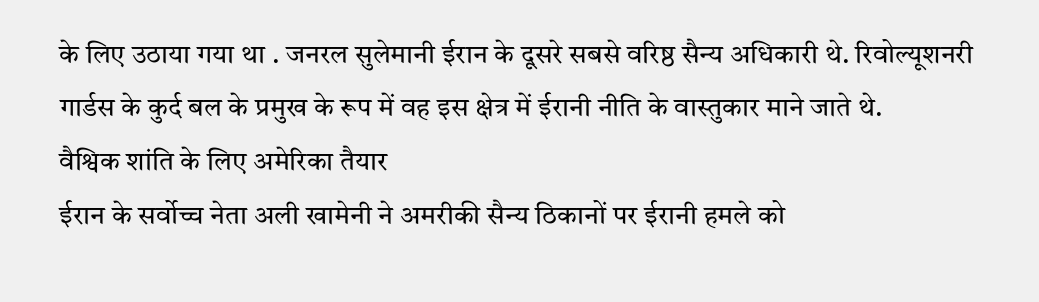के लिए उठाया गया था . जनरल सुलेमानी ईरान के दूसरे सबसे वरिष्ठ सैन्य अधिकारी थे. रिवोल्यूशनरी गार्डस के कुर्द बल के प्रमुख के रूप में वह इस क्षेत्र में ईरानी नीति के वास्तुकार माने जाते थे.
वैश्विक शांति के लिए अमेरिका तैयार
ईरान के सर्वोच्च नेता अली खामेनी ने अमरीकी सैन्य ठिकानों पर ईरानी हमले को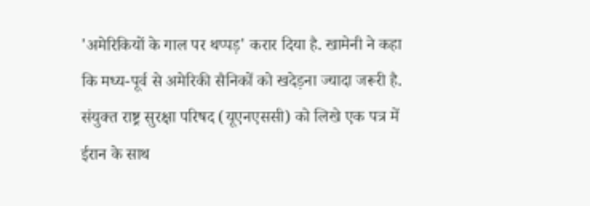'अमेरिकियों के गाल पर थप्पड़' करार दिया है. खामेनी ने कहा कि मध्य-पूर्व से अमेरिकी सैनिकों को खदेड़ना ज्यादा जरूरी है.
संयुक्त राष्ट्र सुरक्षा परिषद (यूएनएससी) को लिखे एक पत्र में ईरान के साथ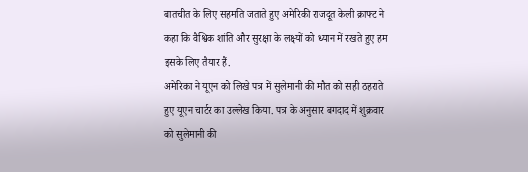बातचीत के लिए सहमति जताते हुए अमेरिकी राजदूत केली क्राफ्ट ने कहा कि वैश्विक शांति और सुरक्षा के लक्ष्यों को ध्यान में रखते हुए हम इसके लिए तैयार हैं.
अमेरिका ने यूएन को लिखे पत्र में सुलेमानी की मौत को सही ठहराते हुए यूएन चार्टर का उल्लेख किया. पत्र के अनुसार बगदाद में शुक्रवार को सुलेमानी की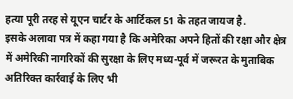हत्या पूरी तरह से यूएन चार्टर के आर्टिकल 51 के तहत जायज है.
इसके अलावा पत्र में कहा गया है कि अमेरिका अपने हितों की रक्षा और क्षेत्र में अमेरिकी नागरिकों की सुरक्षा के लिए मध्य-पूर्व में जरूरत के मुताबिक अतिरिक्त कार्रवाई के लिए भी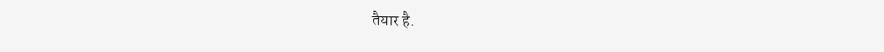तैयार है.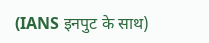(IANS इनपुट के साथ)